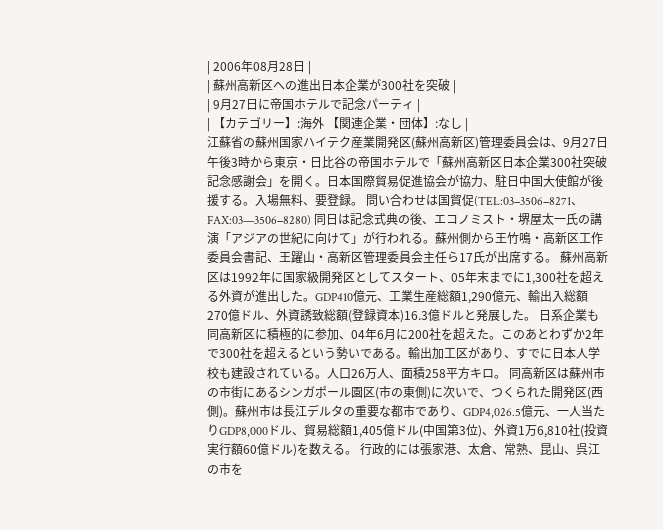| 2006年08月28日 |
| 蘇州高新区への進出日本企業が300社を突破 |
| 9月27日に帝国ホテルで記念パーティ |
| 【カテゴリー】:海外 【関連企業・団体】:なし |
江蘇省の蘇州国家ハイテク産業開発区(蘇州高新区)管理委員会は、9月27日午後3時から東京・日比谷の帝国ホテルで「蘇州高新区日本企業300社突破記念感謝会」を開く。日本国際貿易促進協会が協力、駐日中国大使館が後援する。入場無料、要登録。 問い合わせは国貿促(TEL:03−3506−8271、FAX:03—3506−8280) 同日は記念式典の後、エコノミスト・堺屋太一氏の講演「アジアの世紀に向けて」が行われる。蘇州側から王竹鳴・高新区工作委員会書記、王躍山・高新区管理委員会主任ら17氏が出席する。 蘇州高新区は1992年に国家級開発区としてスタート、05年末までに1,300社を超える外資が進出した。GDP410億元、工業生産総額1,290億元、輸出入総額270億ドル、外資誘致総額(登録資本)16.3億ドルと発展した。 日系企業も同高新区に積極的に参加、04年6月に200社を超えた。このあとわずか2年で300社を超えるという勢いである。輸出加工区があり、すでに日本人学校も建設されている。人口26万人、面積258平方キロ。 同高新区は蘇州市の市街にあるシンガポール園区(市の東側)に次いで、つくられた開発区(西側)。蘇州市は長江デルタの重要な都市であり、GDP4,026.5億元、一人当たりGDP8,000ドル、貿易総額1,405億ドル(中国第3位)、外資1万6,810社(投資実行額60億ドル)を数える。 行政的には張家港、太倉、常熟、昆山、呉江の市を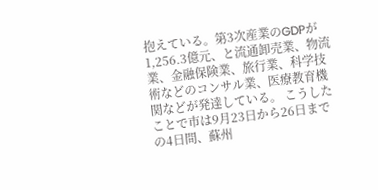抱えている。第3次産業のGDPが1,256.3億元、と流通卸売業、物流業、金融保険業、旅行業、科学技術などのコンサル業、医療教育機関などが発達している。 こうしたことで市は9月23日から26日までの4日間、蘇州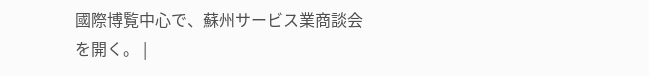國際博覧中心で、蘇州サービス業商談会を開く。 |